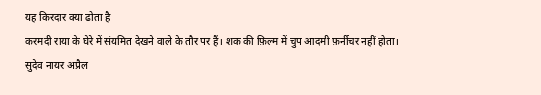यह किरदार क्या ढोता है
करमदी राया के घेरे में संयमित देखने वाले के तौर पर हैं। शक की फ़िल्म में चुप आदमी फ़र्नीचर नहीं होता।
सुदेव नायर अप्रैल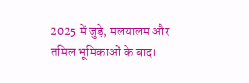2025 में जुड़े, मलयालम और तमिल भूमिकाओं के बाद।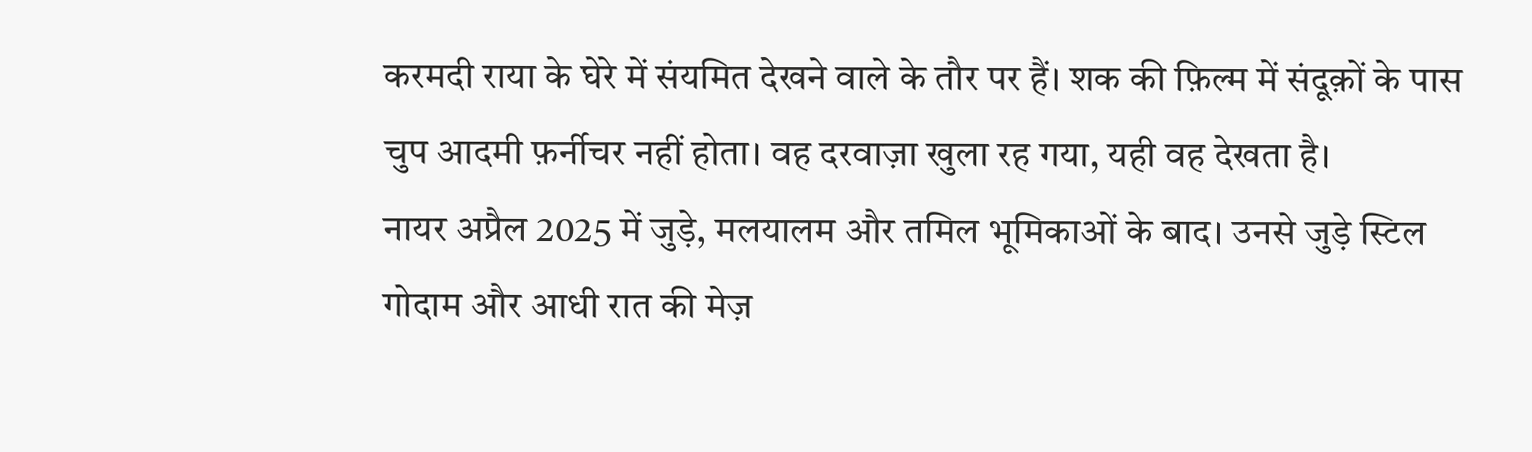करमदी राया के घेरे में संयमित देखने वाले के तौर पर हैं। शक की फ़िल्म में संदूक़ों के पास चुप आदमी फ़र्नीचर नहीं होता। वह दरवाज़ा खुला रह गया, यही वह देखता है।
नायर अप्रैल 2025 में जुड़े, मलयालम और तमिल भूमिकाओं के बाद। उनसे जुड़े स्टिल गोदाम और आधी रात की मेज़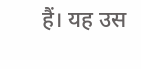हैं। यह उस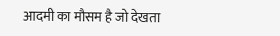आदमी का मौसम है जो देखता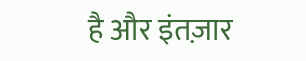है और इंतज़ार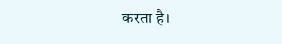करता है।